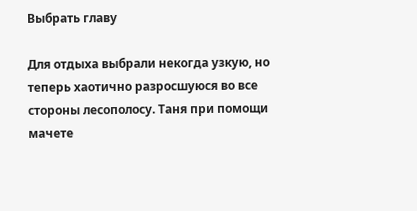Выбрать главу

Для отдыха выбрали некогда узкую, но теперь хаотично разросшуюся во все стороны лесополосу. Таня при помощи мачете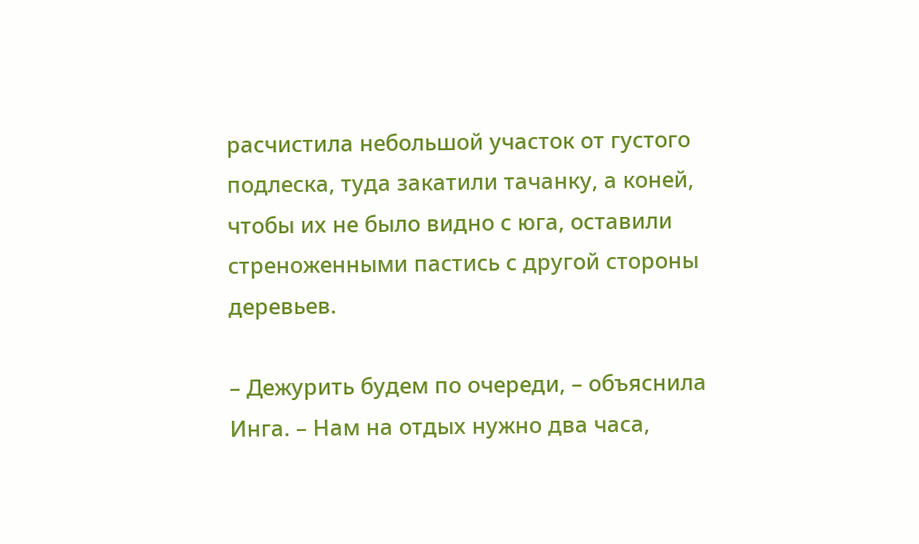расчистила небольшой участок от густого подлеска, туда закатили тачанку, а коней, чтобы их не было видно с юга, оставили стреноженными пастись с другой стороны деревьев.

– Дежурить будем по очереди, – объяснила Инга. – Нам на отдых нужно два часа,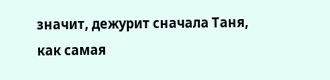значит, дежурит сначала Таня, как самая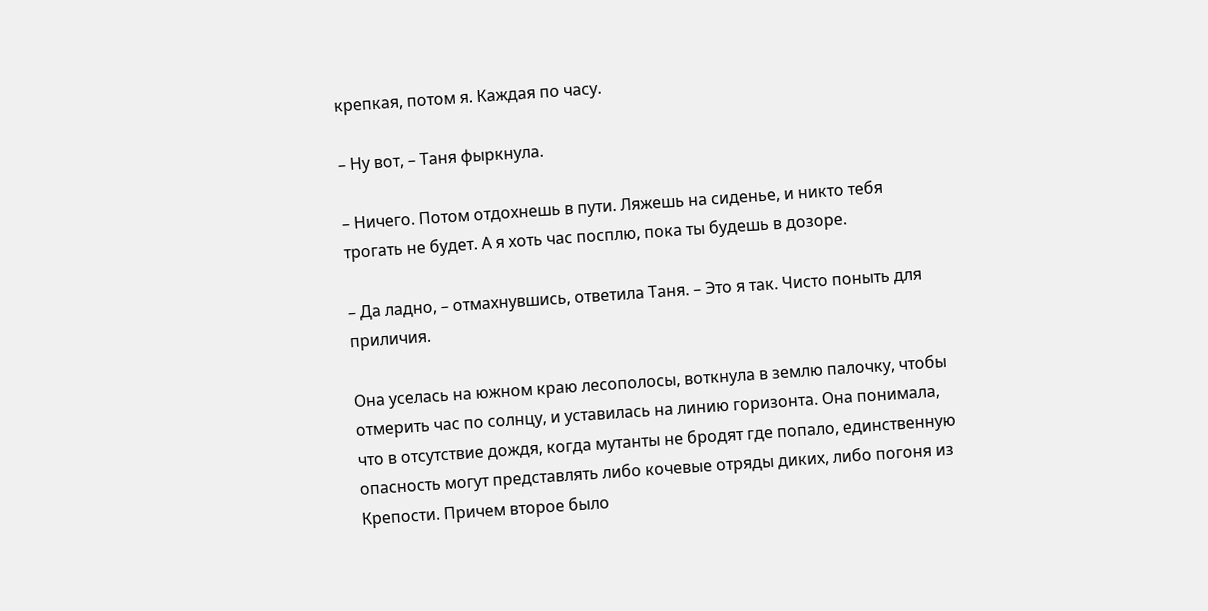крепкая, потом я. Каждая по часу.

– Ну вот, – Таня фыркнула.

– Ничего. Потом отдохнешь в пути. Ляжешь на сиденье, и никто тебя трогать не будет. А я хоть час посплю, пока ты будешь в дозоре.

– Да ладно, – отмахнувшись, ответила Таня. – Это я так. Чисто поныть для приличия.

Она уселась на южном краю лесополосы, воткнула в землю палочку, чтобы отмерить час по солнцу, и уставилась на линию горизонта. Она понимала, что в отсутствие дождя, когда мутанты не бродят где попало, единственную опасность могут представлять либо кочевые отряды диких, либо погоня из Крепости. Причем второе было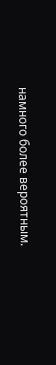намного более вероятным.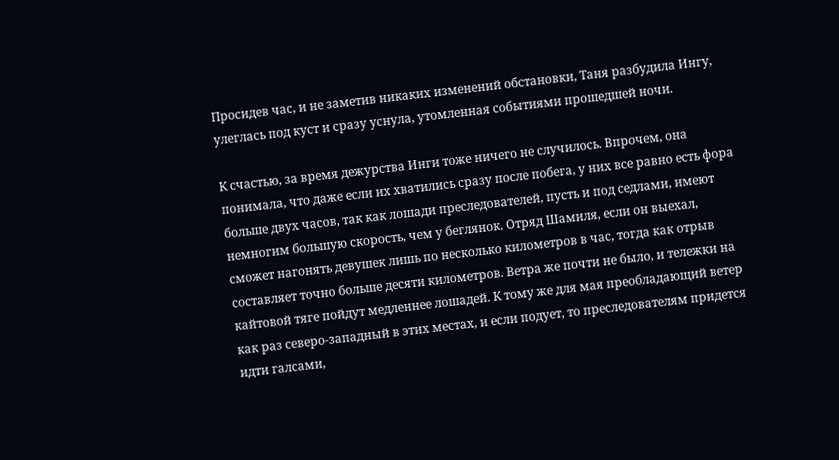Просидев час, и не заметив никаких изменений обстановки, Таня разбудила Ингу, улеглась под куст и сразу уснула, утомленная событиями прошедшей ночи.

К счастью, за время дежурства Инги тоже ничего не случилось. Впрочем, она понимала, что даже если их хватились сразу после побега, у них все равно есть фора больше двух часов, так как лошади преследователей, пусть и под седлами, имеют немногим большую скорость, чем у беглянок. Отряд Шамиля, если он выехал, сможет нагонять девушек лишь по несколько километров в час, тогда как отрыв составляет точно больше десяти километров. Ветра же почти не было, и тележки на кайтовой тяге пойдут медленнее лошадей. К тому же для мая преобладающий ветер как раз северо-западный в этих местах, и если подует, то преследователям придется идти галсами,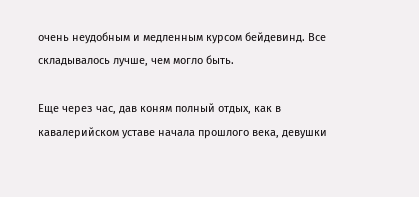очень неудобным и медленным курсом бейдевинд. Все складывалось лучше, чем могло быть.

Еще через час, дав коням полный отдых, как в кавалерийском уставе начала прошлого века, девушки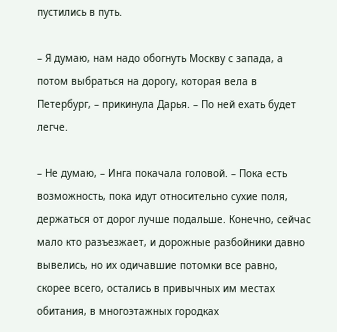пустились в путь.

– Я думаю, нам надо обогнуть Москву с запада, а потом выбраться на дорогу, которая вела в Петербург, – прикинула Дарья. – По ней ехать будет легче.

– Не думаю, – Инга покачала головой. – Пока есть возможность, пока идут относительно сухие поля, держаться от дорог лучше подальше. Конечно, сейчас мало кто разъезжает, и дорожные разбойники давно вывелись, но их одичавшие потомки все равно, скорее всего, остались в привычных им местах обитания, в многоэтажных городках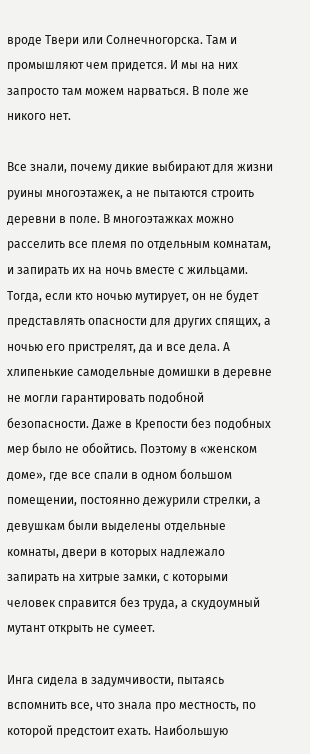вроде Твери или Солнечногорска. Там и промышляют чем придется. И мы на них запросто там можем нарваться. В поле же никого нет.

Все знали, почему дикие выбирают для жизни руины многоэтажек, а не пытаются строить деревни в поле. В многоэтажках можно расселить все племя по отдельным комнатам, и запирать их на ночь вместе с жильцами. Тогда, если кто ночью мутирует, он не будет представлять опасности для других спящих, а ночью его пристрелят, да и все дела. А хлипенькие самодельные домишки в деревне не могли гарантировать подобной безопасности. Даже в Крепости без подобных мер было не обойтись. Поэтому в «женском доме», где все спали в одном большом помещении, постоянно дежурили стрелки, а девушкам были выделены отдельные комнаты, двери в которых надлежало запирать на хитрые замки, с которыми человек справится без труда, а скудоумный мутант открыть не сумеет.

Инга сидела в задумчивости, пытаясь вспомнить все, что знала про местность, по которой предстоит ехать. Наибольшую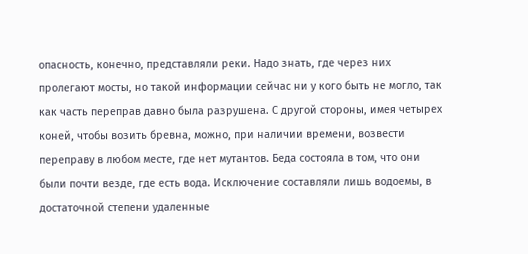опасность, конечно, представляли реки. Надо знать, где через них пролегают мосты, но такой информации сейчас ни у кого быть не могло, так как часть переправ давно была разрушена. С другой стороны, имея четырех коней, чтобы возить бревна, можно, при наличии времени, возвести переправу в любом месте, где нет мутантов. Беда состояла в том, что они были почти везде, где есть вода. Исключение составляли лишь водоемы, в достаточной степени удаленные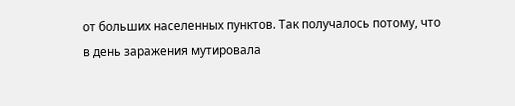от больших населенных пунктов. Так получалось потому, что в день заражения мутировала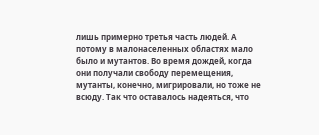лишь примерно третья часть людей. А потому в малонаселенных областях мало было и мутантов. Во время дождей, когда они получали свободу перемещения, мутанты, конечно, мигрировали, но тоже не всюду. Так что оставалось надеяться, что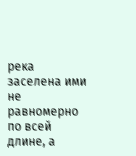река заселена ими не равномерно по всей длине, а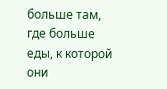больше там, где больше еды, к которой они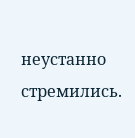неустанно стремились.